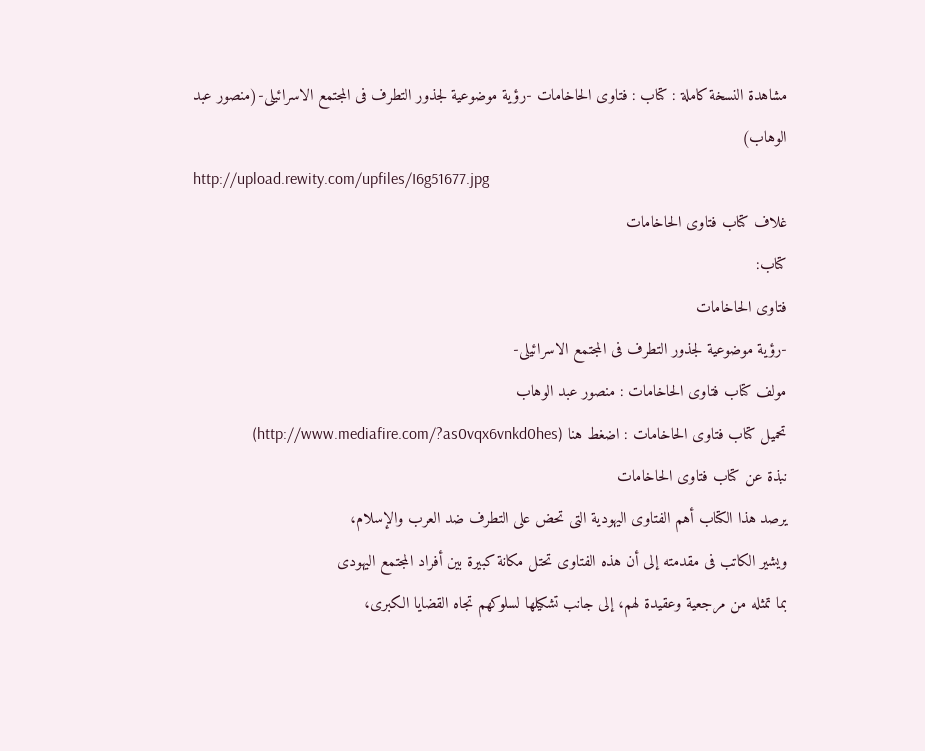مشاهدة النسخة كاملة : كتاب : فتاوى الحاخامات -رؤية موضوعية لجذور التطرف فى المجتمع الاسرائيلى-(منصور عبد الوهاب)
http://upload.rewity.com/upfiles/I6g51677.jpg
غلاف كتاب فتاوى الحاخامات
كتاب:
فتاوى الحاخامات
-رؤية موضوعية لجذور التطرف فى المجتمع الاسرائيلى-
مولف كتاب فتاوى الحاخامات : منصور عبد الوهاب
تحميل كتاب فتاوى الحاخامات : اضغط هنا (http://www.mediafire.com/?as0vqx6vnkd0hes)
نبذة عن كتاب فتاوى الحاخامات
يرصد هذا الكتاب أهم الفتاوى اليهودية التى تحض على التطرف ضد العرب والإسلام،
ويشير الكاتب فى مقدمته إلى أن هذه الفتاوى تحتل مكانة كبيرة بين أفراد المجتمع اليهودى
بما تمثله من مرجعية وعقيدة لهم، إلى جانب تشكيلها لسلوكهم تجاه القضايا الكبرى،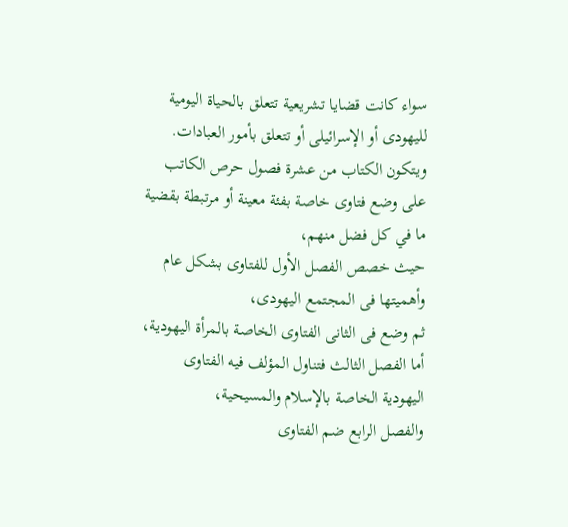سواء كانت قضايا تشريعية تتعلق بالحياة اليومية لليهودى أو الإسرائيلى أو تتعلق بأمور العبادات.
ويتكون الكتاب من عشرة فصول حرص الكاتب على وضع فتاوى خاصة بفئة معينة أو مرتبطة بقضية ما في كل فضل منهم،
حيث خصص الفصل الأول للفتاوى بشكل عام وأهميتها فى المجتمع اليهودى،
ثم وضع فى الثانى الفتاوى الخاصة بالمرأة اليهودية،
أما الفصل الثالث فتناول المؤلف فيه الفتاوى اليهودية الخاصة بالإسلام والمسيحية،
والفصل الرابع ضم الفتاوى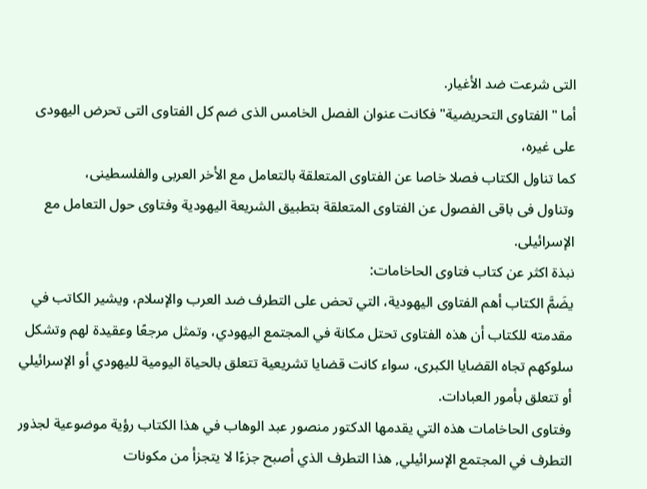التى شرعت ضد الأغيار.
أما "الفتاوى التحريضية" فكانت عنوان الفصل الخامس الذى ضم كل الفتاوى التى تحرض اليهودى على غيره،
كما تناول الكتاب فصلا خاصا عن الفتاوى المتعلقة بالتعامل مع الأخر العربى والفلسطينى،
وتناول فى باقى الفصول عن الفتاوى المتعلقة بتطبيق الشريعة اليهودية وفتاوى حول التعامل مع الإسرائيلى.
نبذة اكثر عن كتاب فتاوى الحاخامات:
يضَمَّ الكتاب أهم الفتاوى اليهودية، التي تحض على التطرف ضد العرب والإسلام، ويشير الكاتب في مقدمته للكتاب أن هذه الفتاوى تحتل مكانة في المجتمع اليهودي، وتمثل مرجعًا وعقيدة لهم وتشكل سلوكهم تجاه القضايا الكبرى، سواء كانت قضايا تشريعية تتعلق بالحياة اليومية لليهودي أو الإسرائيلي أو تتعلق بأمور العبادات.
وفتاوى الحاخامات هذه التي يقدمها الدكتور منصور عبد الوهاب في هذا الكتاب رؤية موضوعية لجذور التطرف في المجتمع الإسرائيلي, هذا التطرف الذي أصبح جزءًا لا يتجزأ من مكونات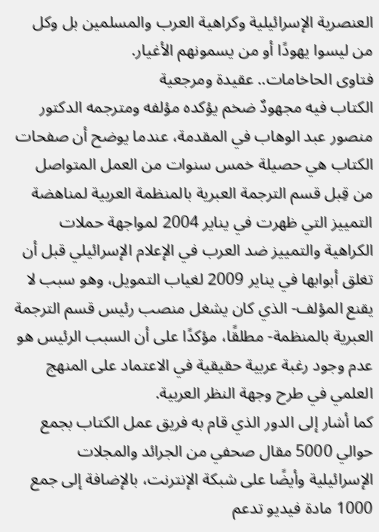العنصرية الإسرائيلية وكراهية العرب والمسلمين بل وكل من ليسوا يهودًا أو من يسمونهم الأغيار.
فتاوى الحاخامات.. عقيدة ومرجعية
الكتاب فيه مجهودٌ ضخم يؤكده مؤلفه ومترجمه الدكتور منصور عبد الوهاب في المقدمة، عندما يوضح أن صفحات الكتاب هي حصيلة خمس سنوات من العمل المتواصل من قِبل قسم الترجمة العبرية بالمنظمة العربية لمناهضة التمييز التي ظهرت في يناير 2004 لمواجهة حملات الكراهية والتمييز ضد العرب في الإعلام الإسرائيلي قبل أن تغلق أبوابها في يناير 2009 لغياب التمويل، وهو سبب لا يقنع المؤلف- الذي كان يشغل منصب رئيس قسم الترجمة العبرية بالمنظمة- مطلقًا، مؤكدًا على أن السبب الرئيس هو عدم وجود رغبة عربية حقيقية في الاعتماد على المنهج العلمي في طرح وجهة النظر العربية.
كما أشار إلى الدور الذي قام به فريق عمل الكتاب بجمع حوالي 5000 مقال صحفي من الجرائد والمجلات الإسرائيلية وأيضًا على شبكة الإنترنت، بالإضافة إلى جمع 1000 مادة فيديو تدعم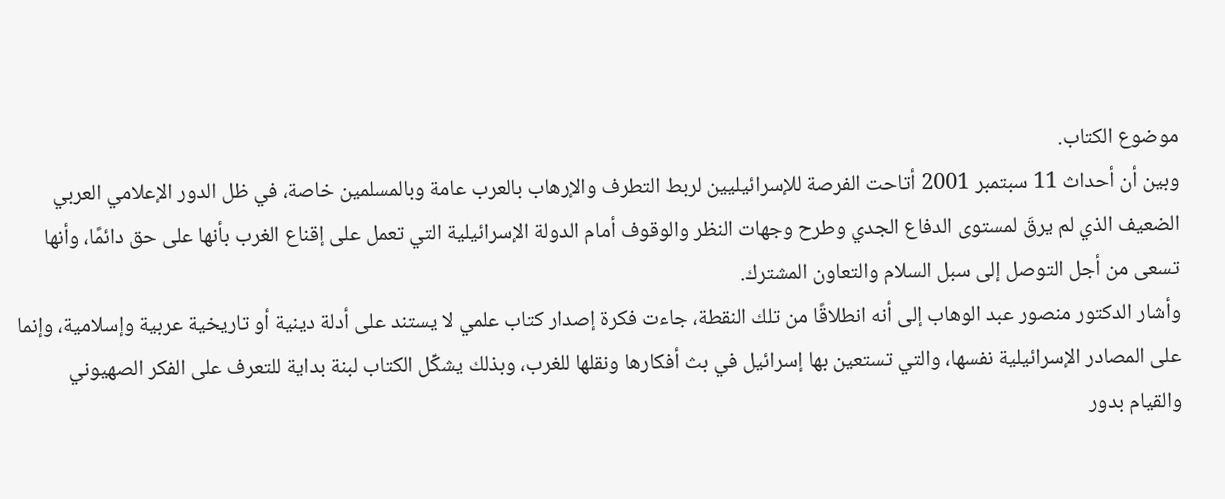موضوع الكتاب.
وبين أن أحداث 11 سبتمبر 2001 أتاحت الفرصة للإسرائيليين لربط التطرف والإرهاب بالعرب عامة وبالمسلمين خاصة، في ظل الدور الإعلامي العربي الضعيف الذي لم يرقَ لمستوى الدفاع الجدي وطرح وجهات النظر والوقوف أمام الدولة الإسرائيلية التي تعمل على إقناع الغرب بأنها على حق دائمًا، وأنها تسعى من أجل التوصل إلى سبل السلام والتعاون المشترك.
وأشار الدكتور منصور عبد الوهاب إلى أنه انطلاقًا من تلك النقطة، جاءت فكرة إصدار كتاب علمي لا يستند على أدلة دينية أو تاريخية عربية وإسلامية، وإنما على المصادر الإسرائيلية نفسها، والتي تستعين بها إسرائيل في بث أفكارها ونقلها للغرب، وبذلك يشكِّل الكتاب لبنة بداية للتعرف على الفكر الصهيوني والقيام بدور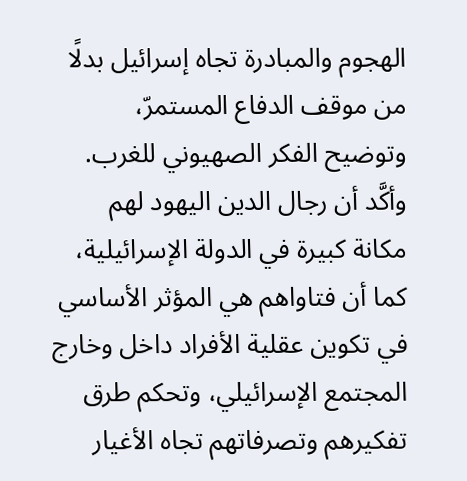الهجوم والمبادرة تجاه إسرائيل بدلًا من موقف الدفاع المستمرّ، وتوضيح الفكر الصهيوني للغرب.
وأكَّد أن رجال الدين اليهود لهم مكانة كبيرة في الدولة الإسرائيلية، كما أن فتاواهم هي المؤثر الأساسي في تكوين عقلية الأفراد داخل وخارج المجتمع الإسرائيلي، وتحكم طرق تفكيرهم وتصرفاتهم تجاه الأغيار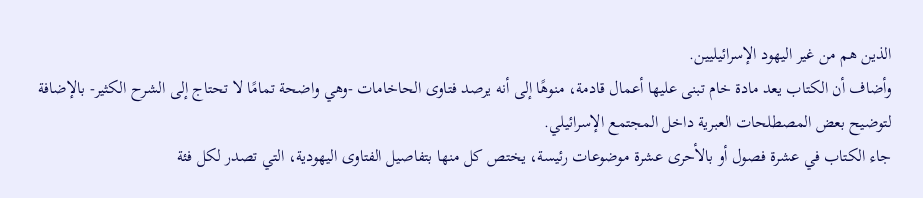الذين هم من غير اليهود الإسرائيليين.
وأضاف أن الكتاب يعد مادة خام تبنى عليها أعمال قادمة، منوهًا إلى أنه يرصد فتاوى الحاخامات -وهي واضحة تمامًا لا تحتاج إلى الشرح الكثير- بالإضافة لتوضيح بعض المصطلحات العبرية داخل المجتمع الإسرائيلي.
جاء الكتاب في عشرة فصول أو بالأحرى عشرة موضوعات رئيسة، يختص كل منها بتفاصيل الفتاوى اليهودية، التي تصدر لكل فئة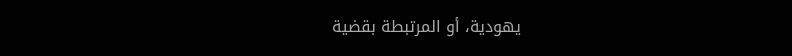يهودية، أو المرتبطة بقضية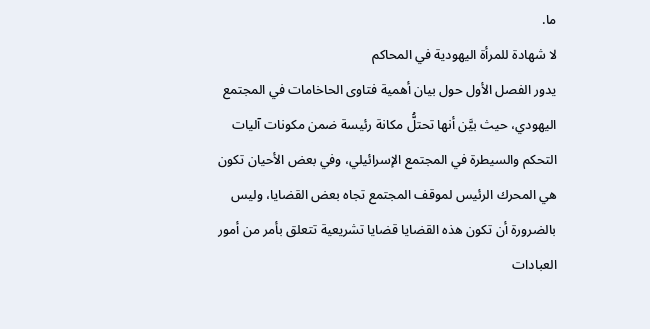ما.
لا شهادة للمرأة اليهودية في المحاكم
يدور الفصل الأول حول بيان أهمية فتاوى الحاخامات في المجتمع اليهودي، حيث بيَّن أنها تحتلُّ مكانة رئيسة ضمن مكونات آليات التحكم والسيطرة في المجتمع الإسرائيلي، وفي بعض الأحيان تكون هي المحرك الرئيس لموقف المجتمع تجاه بعض القضايا، وليس بالضرورة أن تكون هذه القضايا قضايا تشريعية تتعلق بأمر من أمور العبادات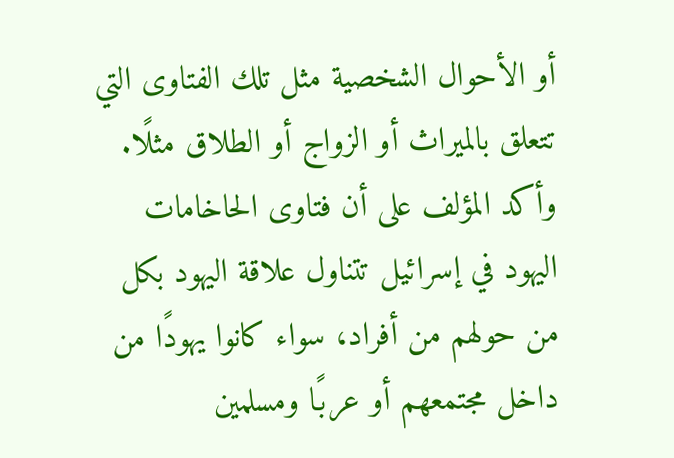أو الأحوال الشخصية مثل تلك الفتاوى التي تتعلق بالميراث أو الزواج أو الطلاق مثلًا.
وأكد المؤلف على أن فتاوى الحاخامات اليهود في إسرائيل تتناول علاقة اليهود بكل من حولهم من أفراد، سواء كانوا يهودًا من داخل مجتمعهم أو عربًا ومسلمين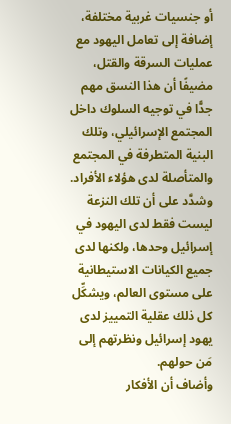أو جنسيات غربية مختلفة، إضافة إلى تعامل اليهود مع عمليات السرقة والقتل، مضيفًا أن هذا النسق مهم جدًّا في توجيه السلوك داخل المجتمع الإسرائيلي، وتلك البنية المتطرفة في المجتمع والمتأصلة لدى هؤلاء الأفراد.
وشدَّد على أن تلك النزعة ليست فقط لدى اليهود في إسرائيل وحدها، ولكنها لدى جميع الكيانات الاستيطانية على مستوى العالم، ويشكِّل كل ذلك عقلية التمييز لدى يهود إسرائيل ونظرتهم إلى مَن حولهم.
وأضاف أن الأفكار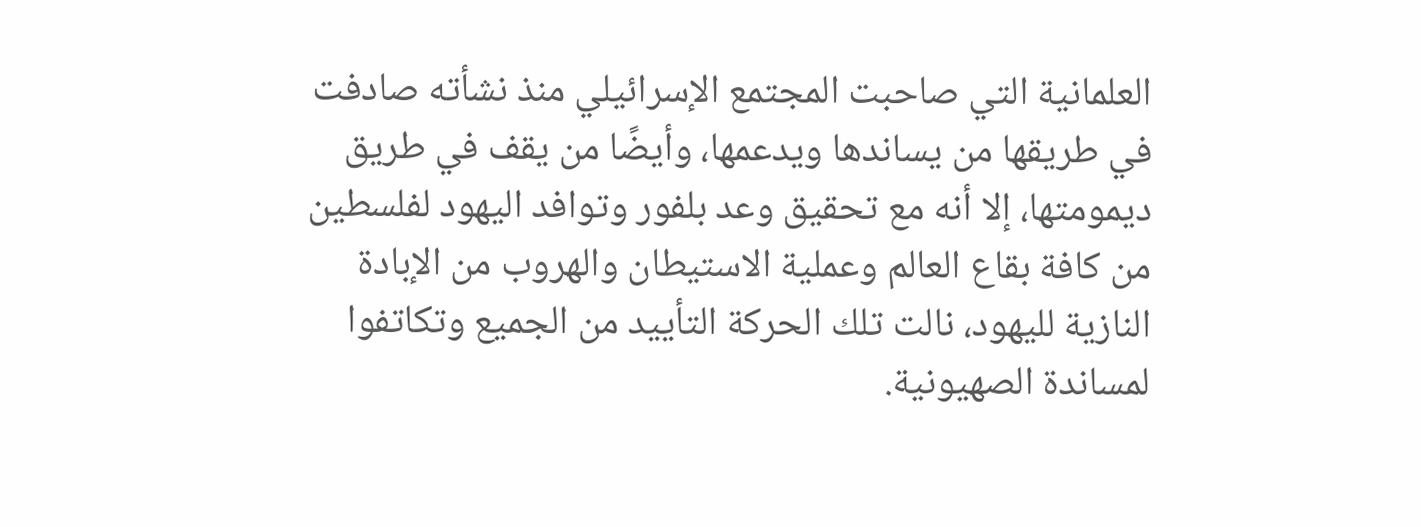العلمانية التي صاحبت المجتمع الإسرائيلي منذ نشأته صادفت في طريقها من يساندها ويدعمها، وأيضًا من يقف في طريق ديمومتها، إلا أنه مع تحقيق وعد بلفور وتوافد اليهود لفلسطين من كافة بقاع العالم وعملية الاستيطان والهروب من الإبادة النازية لليهود، نالت تلك الحركة التأييد من الجميع وتكاتفوا لمساندة الصهيونية.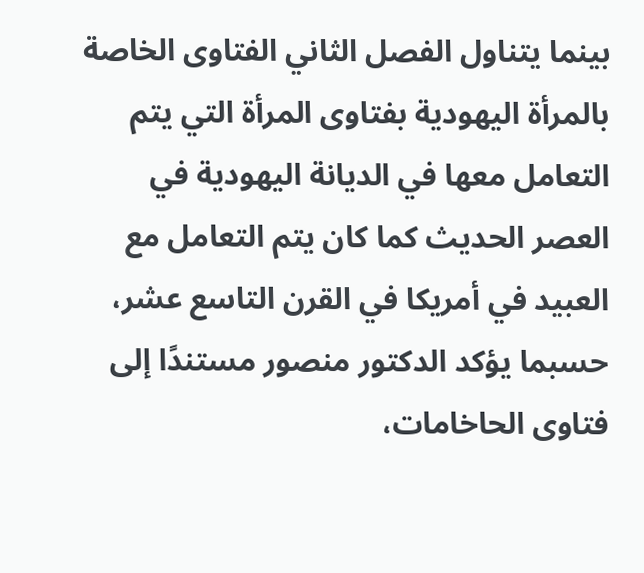بينما يتناول الفصل الثاني الفتاوى الخاصة بالمرأة اليهودية بفتاوى المرأة التي يتم التعامل معها في الديانة اليهودية في العصر الحديث كما كان يتم التعامل مع العبيد في أمريكا في القرن التاسع عشر، حسبما يؤكد الدكتور منصور مستندًا إلى فتاوى الحاخامات،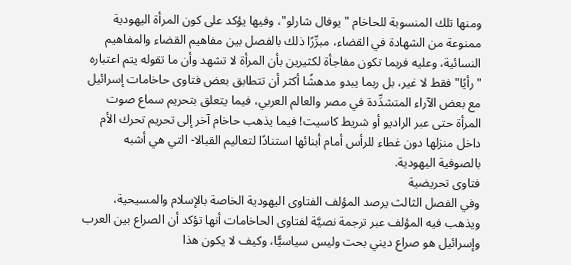ومنها تلك المنسوبة للحاخام "يوفال شارلو"، وفيها يؤكد على كون المرأة اليهودية ممنوعة من الشهادة في القضاء، مبرِّرًا ذلك بالفصل بين مفاهيم القضاء والمفاهيم النسائية، وعليه فربما تكون مفاجأة لكثيرين بأن المرأة لا تشهد وأن ما تقوله يتم اعتباره "رأيًا" فقط لا غير، بل ربما يبدو مدهشًا أكثر أن تتطابق بعض فتاوى حاخامات إسرائيل مع بعض الآراء المتشدِّدة في مصر والعالم العربي، فيما يتعلق بتحريم سماع صوت المرأة حتى عبر الراديو أو شريط كاسيت! فيما يذهب حاخام آخر إلى تحريم تحرك الأم داخل منزلها دون غطاء للرأس أمام أبنائها استنادًا لتعاليم القبالا- التي هي أشبه بالصوفية اليهودية.
فتاوى تحريضية
وفي الفصل الثالث يرصد المؤلف الفتاوى اليهودية الخاصة بالإسلام والمسيحية، ويذهب فيه المؤلف عبر ترجمة نصيَّة لفتاوى الحاخامات أنها تؤكد أن الصراع بين العرب وإسرائيل هو صراع ديني بحت وليس سياسيًّا، وكيف لا يكون هذا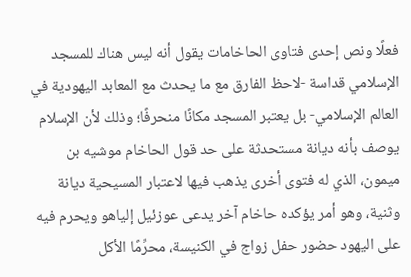فعلًا ونص إحدى فتاوى الحاخامات يقول أنه ليس هناك للمسجد الإسلامي قداسة -لاحظ الفارق مع ما يحدث مع المعابد اليهودية في العالم الإسلامي- بل يعتبر المسجد مكانًا منحرفًا؛ وذلك لأن الإسلام يوصف بأنه ديانة مستحدثة على حد قول الحاخام موشيه بن ميمون، الذي له فتوى أخرى يذهب فيها لاعتبار المسيحية ديانة وثنية، وهو أمر يؤكده حاخام آخر يدعى عوزئيل إلياهو ويحرم فيه على اليهود حضور حفل زواج في الكنيسة، محرِّمًا الأكل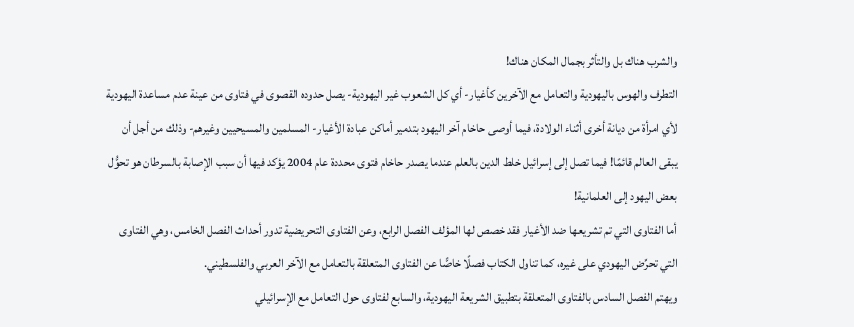والشرب هناك بل والتأثر بجمال المكان هناك!
التطرف والهوس باليهودية والتعامل مع الآخرين كأغيار- أي كل الشعوب غير اليهودية- يصل حدوده القصوى في فتاوى من عينة عدم مساعدة اليهودية لأي امرأة من ديانة أخرى أثناء الولادة، فيما أوصى حاخام آخر اليهود بتدمير أماكن عبادة الأغيار- المسلمين والمسيحيين وغيرهم- وذلك من أجل أن يبقى العالم قائمًا! فيما تصل إلى إسرائيل خلط الدين بالعلم عندما يصدر حاخام فتوى محددة عام 2004 يؤكد فيها أن سبب الإصابة بالسرطان هو تحوُّل بعض اليهود إلى العلمانية!
أما الفتاوى التي تم تشريعها ضد الأغيار فقد خصص لها المؤلف الفصل الرابع، وعن الفتاوى التحريضية تدور أحداث الفصل الخامس، وهي الفتاوى التي تحرِّض اليهودي على غيره، كما تناول الكتاب فصلًا خاصًّا عن الفتاوى المتعلقة بالتعامل مع الآخر العربي والفلسطيني.
ويهتم الفصل السادس بالفتاوى المتعلقة بتطبيق الشريعة اليهودية، والسابع لفتاوى حول التعامل مع الإسرائيلي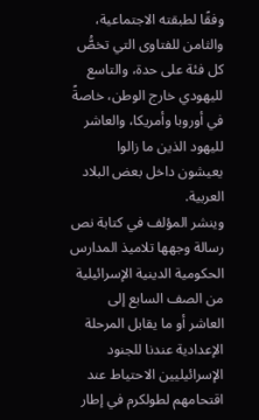وفقًا لطبقته الاجتماعية، والثامن للفتاوى التي تخصُّ كل فئة على حدة، والتاسع لليهودي خارج الوطن، خاصةً في أوروبا وأمريكا، والعاشر لليهود الذين ما زالوا يعيشون داخل بعض البلاد العربية.
وينشر المؤلف في كتابة نص رسالة وجهها تلاميذ المدارس الحكومية الدينية الإسرائيلية من الصف السابع إلى العاشر أو ما يقابل المرحلة الإعدادية عندنا للجنود الإسرائيليين الاحتياط عند اقتحامهم لطولكرم في إطار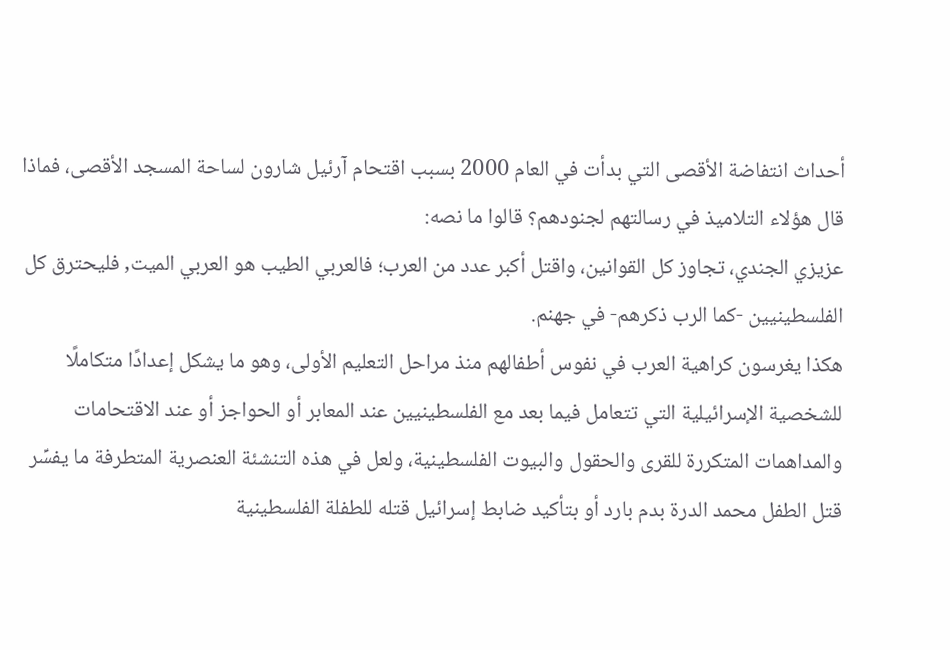أحداث انتفاضة الأقصى التي بدأت في العام 2000 بسبب اقتحام آرئيل شارون لساحة المسجد الأقصى، فماذا قال هؤلاء التلاميذ في رسالتهم لجنودهم؟ قالوا ما نصه:
عزيزي الجندي، تجاوز كل القوانين، واقتل أكبر عدد من العرب؛ فالعربي الطيب هو العربي الميت, فليحترق كل الفلسطينيين -كما الرب ذكرهم- في جهنم.
هكذا يغرسون كراهية العرب في نفوس أطفالهم منذ مراحل التعليم الأولى، وهو ما يشكل إعدادًا متكاملًا للشخصية الإسرائيلية التي تتعامل فيما بعد مع الفلسطينيين عند المعابر أو الحواجز أو عند الاقتحامات والمداهمات المتكررة للقرى والحقول والبيوت الفلسطينية، ولعل في هذه التنشئة العنصرية المتطرفة ما يفسِّر قتل الطفل محمد الدرة بدم بارد أو بتأكيد ضابط إسرائيل قتله للطفلة الفلسطينية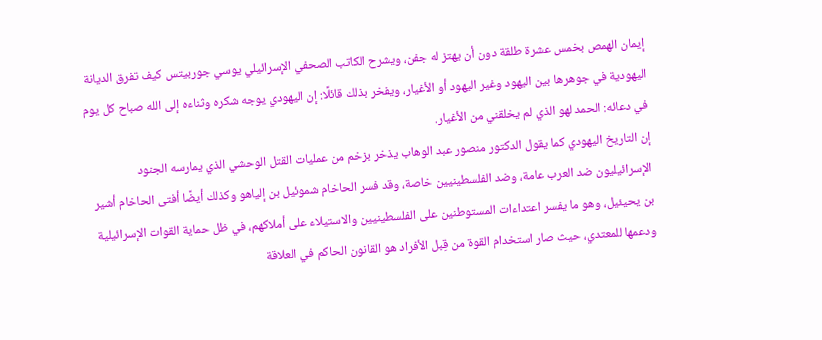إيمان الهمص بخمس عشرة طلقة دون أن يهتز له جفن، ويشرح الكاتب الصحفي الإسرائيلي يوسي جوربيتس كيف تفرق الديانة اليهودية في جوهرها بين اليهود وغير اليهود أو الأغيار، ويفخر بذلك قائلًا: إن اليهودي يوجه شكره وثناءه إلى الله صباح كل يوم في دعائه: الحمد لهو الذي لم يخلقني من الأغيار.
إن التاريخ اليهودي كما يقول الدكتور منصور عبد الوهاب يذخر بزخم من عمليات القتل الوحشي الذي يمارسه الجنود الإسرائيليون ضد العرب عامة، وضد الفلسطينيين خاصة، وقد فسر الحاخام شموئيل بن إلياهو وكذلك أيضًا أفتى الحاخام أشير بن يحيئيل، وهو ما يفسر اعتداءات المستوطنين على الفلسطينيين والاستيلاء على أملاكهم، في ظل حماية القوات الإسرائيلية ودعمها للمعتدي، حيث صار استخدام القوة من قِبل الأفراد هو القانون الحاكم في العلاقة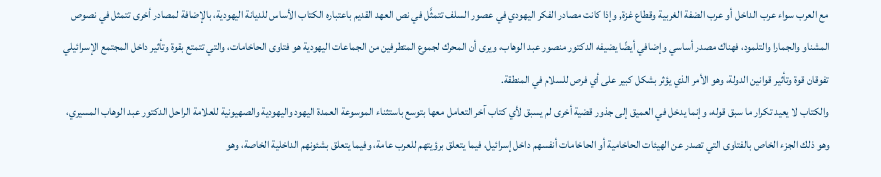مع العرب سواء عرب الداخل أو عرب الضفة الغربية وقطاع غزة, وإذا كانت مصادر الفكر اليهودي في عصور السلف تتمثَّل في نص العهد القديم باعتباره الكتاب الأساس للديانة اليهودية، بالإضافة لمصادر أخرى تتمثل في نصوص المشناو والجمارا والتلمود، فهناك مصدر أساسي وإضافي أيضًا يضيفه الدكتور منصور عبد الوهاب، ويرى أن المحرك لجموع المتطرفين من الجماعات اليهودية هو فتاوى الحاخامات، والتي تتمتع بقوة وتأثير داخل المجتمع الإسرائيلي تفوقان قوة وتأثير قوانين الدولة، وهو الأمر الذي يؤثر بشكل كبير على أي فرص للسلام في المنطقة.
والكتاب لا يعيد تكرار ما سبق قوله، وإنما يدخل في العميق إلى جذور قضية أخرى لم يسبق لأي كتاب آخر التعامل معها بتوسع باستثناء الموسوعة العمدة اليهود واليهودية والصهيونية للعلامة الراحل الدكتور عبد الوهاب المسيري، وهو ذلك الجزء الخاص بالفتاوى التي تصدر عن الهيئات الحاخامية أو الحاخامات أنفسهم داخل إسرائيل، فيما يتعلق برؤيتهم للعرب عامة، وفيما يتعلق بشئونهم الداخلية الخاصة، وهو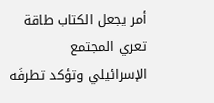أمر يجعل الكتاب طاقة تعري المجتمع الإسرائيلي وتؤكد تطرفَه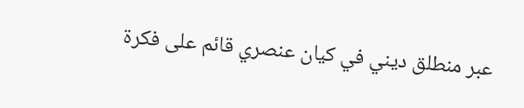عبر منطلق ديني في كيان عنصري قائم على فكرة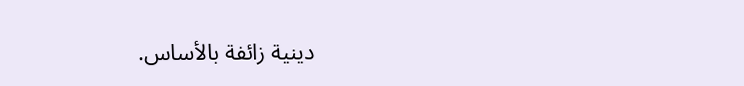دينية زائفة بالأساس.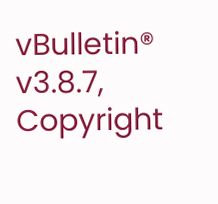vBulletin® v3.8.7, Copyright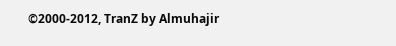©2000-2012, TranZ by Almuhajir